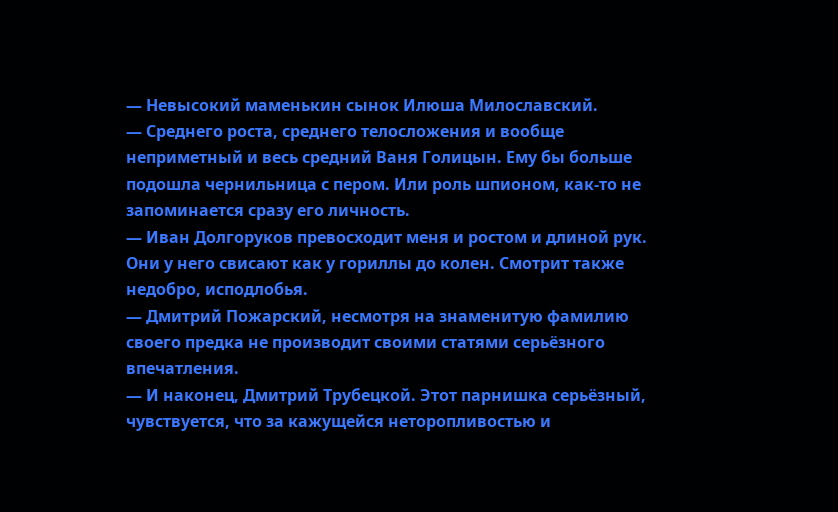— Невысокий маменькин сынок Илюша Милославский.
— Среднего роста, среднего телосложения и вообще неприметный и весь средний Ваня Голицын. Ему бы больше подошла чернильница с пером. Или роль шпионом, как-то не запоминается сразу его личность.
— Иван Долгоруков превосходит меня и ростом и длиной рук. Они у него свисают как у гориллы до колен. Смотрит также недобро, исподлобья.
— Дмитрий Пожарский, несмотря на знаменитую фамилию своего предка не производит своими статями серьёзного впечатления.
— И наконец, Дмитрий Трубецкой. Этот парнишка серьёзный, чувствуется, что за кажущейся неторопливостью и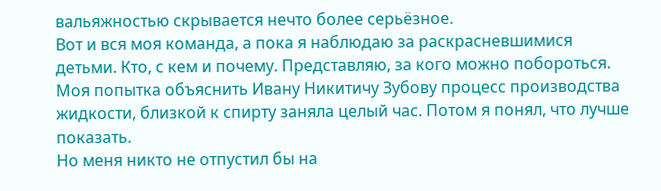вальяжностью скрывается нечто более серьёзное.
Вот и вся моя команда, а пока я наблюдаю за раскрасневшимися детьми. Кто, с кем и почему. Представляю, за кого можно побороться.
Моя попытка объяснить Ивану Никитичу Зубову процесс производства жидкости, близкой к спирту заняла целый час. Потом я понял, что лучше показать.
Но меня никто не отпустил бы на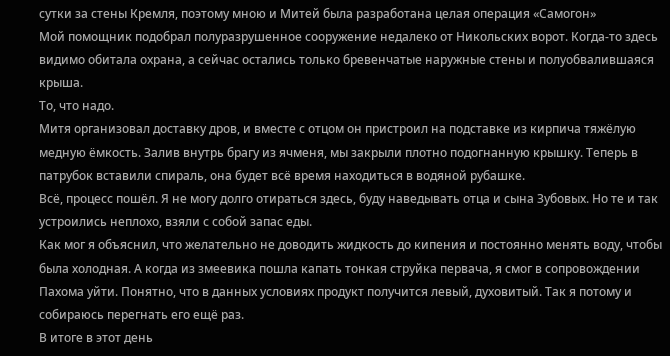сутки за стены Кремля, поэтому мною и Митей была разработана целая операция «Самогон»
Мой помощник подобрал полуразрушенное сооружение недалеко от Никольских ворот. Когда-то здесь видимо обитала охрана, а сейчас остались только бревенчатые наружные стены и полуобвалившаяся крыша.
То, что надо.
Митя организовал доставку дров, и вместе с отцом он пристроил на подставке из кирпича тяжёлую медную ёмкость. Залив внутрь брагу из ячменя, мы закрыли плотно подогнанную крышку. Теперь в патрубок вставили спираль, она будет всё время находиться в водяной рубашке.
Всё, процесс пошёл. Я не могу долго отираться здесь, буду наведывать отца и сына Зубовых. Но те и так устроились неплохо, взяли с собой запас еды.
Как мог я объяснил, что желательно не доводить жидкость до кипения и постоянно менять воду, чтобы была холодная. А когда из змеевика пошла капать тонкая струйка первача, я смог в сопровождении Пахома уйти. Понятно, что в данных условиях продукт получится левый, духовитый. Так я потому и собираюсь перегнать его ещё раз.
В итоге в этот день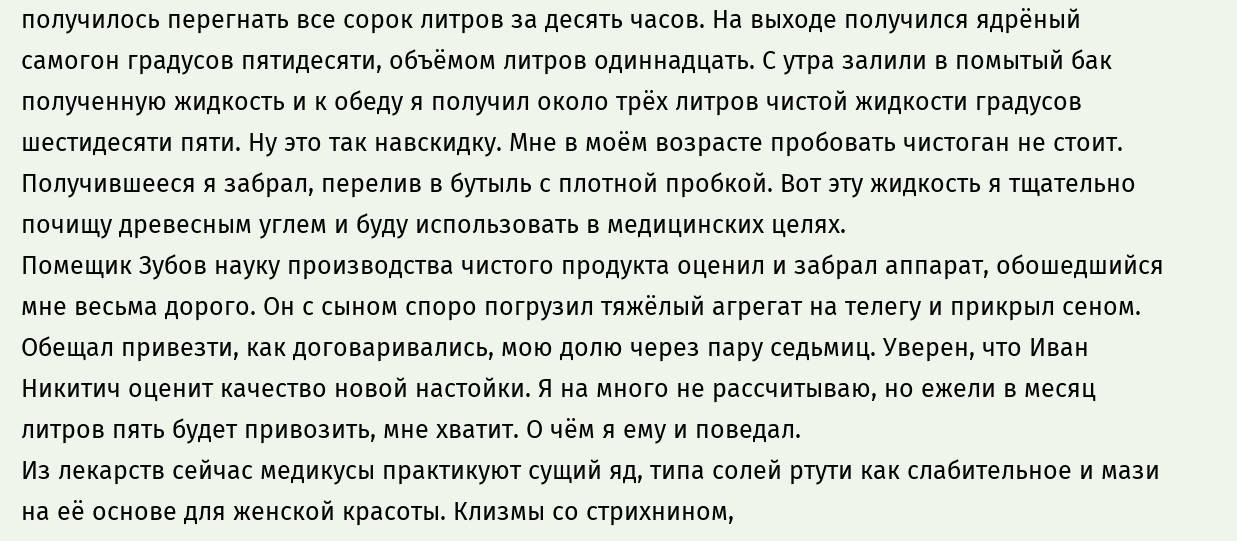получилось перегнать все сорок литров за десять часов. На выходе получился ядрёный самогон градусов пятидесяти, объёмом литров одиннадцать. С утра залили в помытый бак полученную жидкость и к обеду я получил около трёх литров чистой жидкости градусов шестидесяти пяти. Ну это так навскидку. Мне в моём возрасте пробовать чистоган не стоит.
Получившееся я забрал, перелив в бутыль с плотной пробкой. Вот эту жидкость я тщательно почищу древесным углем и буду использовать в медицинских целях.
Помещик Зубов науку производства чистого продукта оценил и забрал аппарат, обошедшийся мне весьма дорого. Он с сыном споро погрузил тяжёлый агрегат на телегу и прикрыл сеном. Обещал привезти, как договаривались, мою долю через пару седьмиц. Уверен, что Иван Никитич оценит качество новой настойки. Я на много не рассчитываю, но ежели в месяц литров пять будет привозить, мне хватит. О чём я ему и поведал.
Из лекарств сейчас медикусы практикуют сущий яд, типа солей ртути как слабительное и мази на её основе для женской красоты. Клизмы со стрихнином,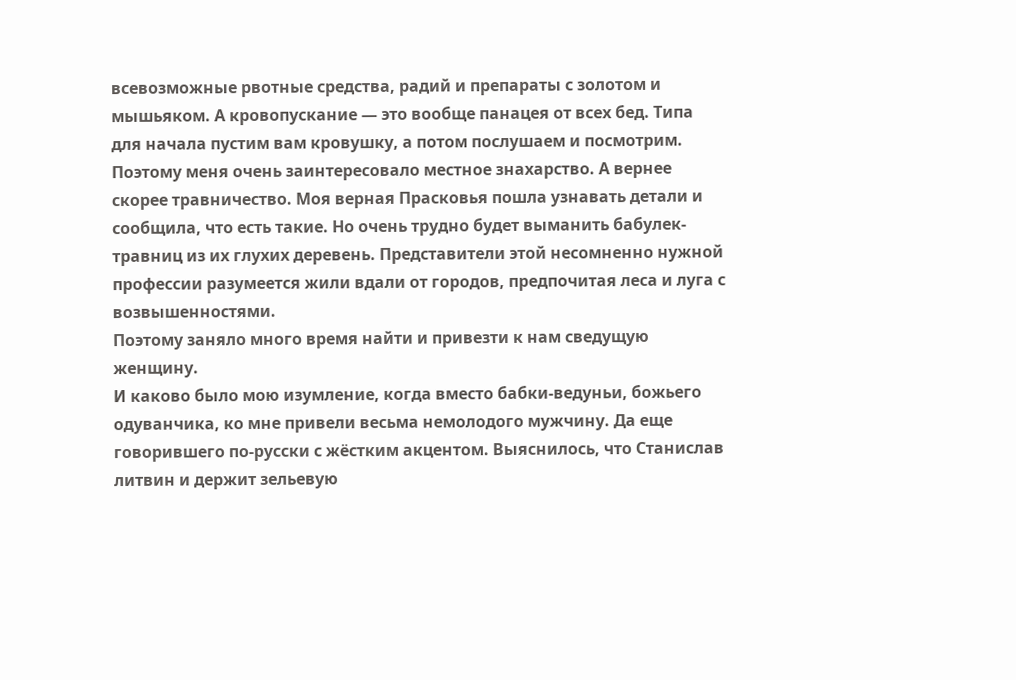всевозможные рвотные средства, радий и препараты с золотом и мышьяком. А кровопускание — это вообще панацея от всех бед. Типа для начала пустим вам кровушку, а потом послушаем и посмотрим. Поэтому меня очень заинтересовало местное знахарство. А вернее скорее травничество. Моя верная Прасковья пошла узнавать детали и сообщила, что есть такие. Но очень трудно будет выманить бабулек- травниц из их глухих деревень. Представители этой несомненно нужной профессии разумеется жили вдали от городов, предпочитая леса и луга с возвышенностями.
Поэтому заняло много время найти и привезти к нам сведущую женщину.
И каково было мою изумление, когда вместо бабки-ведуньи, божьего одуванчика, ко мне привели весьма немолодого мужчину. Да еще говорившего по-русски с жёстким акцентом. Выяснилось, что Станислав литвин и держит зельевую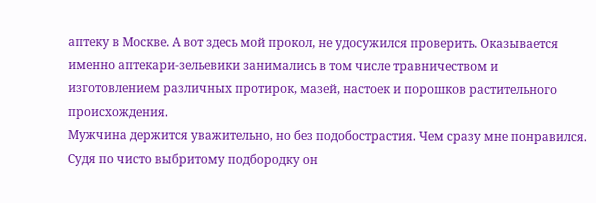аптеку в Москве. А вот здесь мой прокол, не удосужился проверить. Оказывается именно аптекари-зельевики занимались в том числе травничеством и изготовлением различных протирок, мазей, настоек и порошков растительного происхождения.
Мужчина держится уважительно, но без подобострастия. Чем сразу мне понравился. Судя по чисто выбритому подбородку он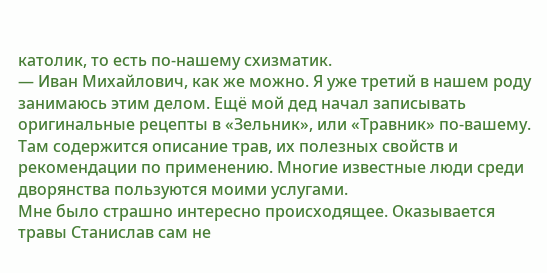католик, то есть по-нашему схизматик.
— Иван Михайлович, как же можно. Я уже третий в нашем роду занимаюсь этим делом. Ещё мой дед начал записывать оригинальные рецепты в «Зельник», или «Травник» по-вашему. Там содержится описание трав, их полезных свойств и рекомендации по применению. Многие известные люди среди дворянства пользуются моими услугами.
Мне было страшно интересно происходящее. Оказывается травы Станислав сам не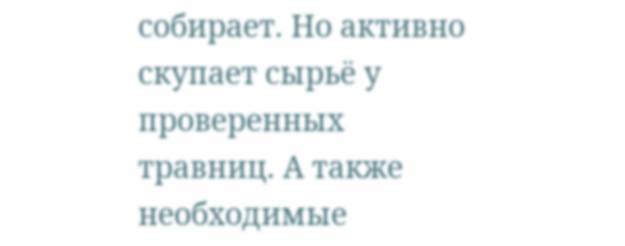собирает. Но активно скупает сырьё у проверенных травниц. А также необходимые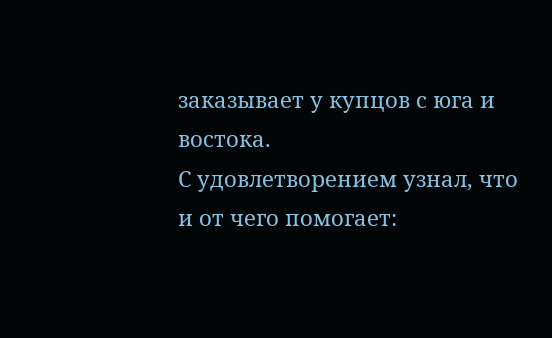заказывает у купцов с юга и востока.
С удовлетворением узнал, что и от чего помогает: